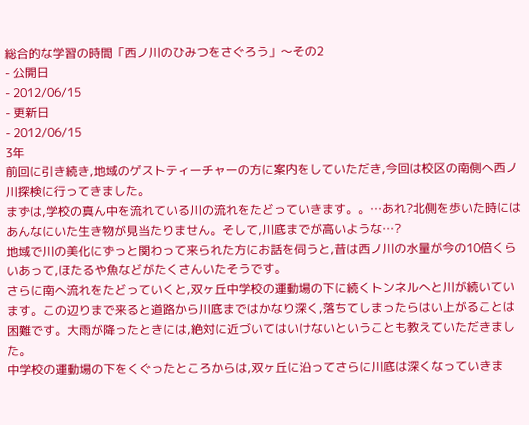総合的な学習の時間「西ノ川のひみつをさぐろう」〜その2
- 公開日
- 2012/06/15
- 更新日
- 2012/06/15
3年
前回に引き続き,地域のゲストティーチャーの方に案内をしていただき,今回は校区の南側へ西ノ川探検に行ってきました。
まずは,学校の真ん中を流れている川の流れをたどっていきます。。…あれ?北側を歩いた時にはあんなにいた生き物が見当たりません。そして,川底までが高いような…?
地域で川の美化にずっと関わって来られた方にお話を伺うと,昔は西ノ川の水量が今の10倍くらいあって,ほたるや魚などがたくさんいたそうです。
さらに南へ流れをたどっていくと,双ヶ丘中学校の運動場の下に続くトンネルへと川が続いています。この辺りまで来ると道路から川底まではかなり深く,落ちてしまったらはい上がることは困難です。大雨が降ったときには,絶対に近づいてはいけないということも教えていただきました。
中学校の運動場の下をくぐったところからは,双ヶ丘に沿ってさらに川底は深くなっていきま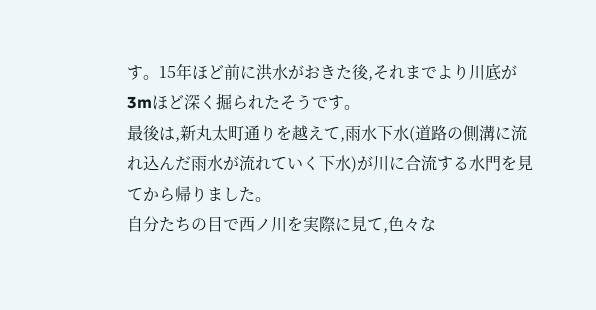す。15年ほど前に洪水がおきた後,それまでより川底が3mほど深く掘られたそうです。
最後は,新丸太町通りを越えて,雨水下水(道路の側溝に流れ込んだ雨水が流れていく下水)が川に合流する水門を見てから帰りました。
自分たちの目で西ノ川を実際に見て,色々な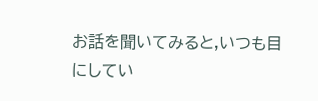お話を聞いてみると,いつも目にしてい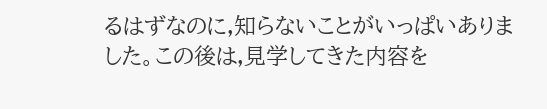るはずなのに,知らないことがいっぱいありました。この後は,見学してきた内容を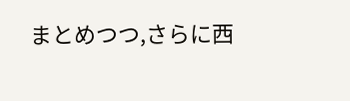まとめつつ,さらに西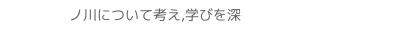ノ川について考え,学びを深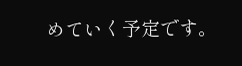めていく予定です。